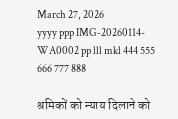March 27, 2026
yyyy ppp IMG-20260114-WA0002 pp lll mkl 444 555
666 777 888

श्रमिकों को न्याय दिलाने को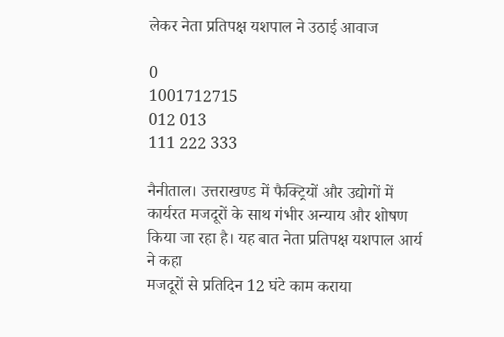लेकर नेता प्रतिपक्ष यशपाल ने उठाई आवाज

0
1001712715
012 013
111 222 333

नैनीताल। उत्तराखण्ड में फैक्ट्रियों और उद्योगों में कार्यरत मजदूरों के साथ गंभीर अन्याय और शोषण किया जा रहा है। यह बात नेता प्रतिपक्ष यशपाल आर्य ने कहा
मजदूरों से प्रतिदिन 12 घंटे काम कराया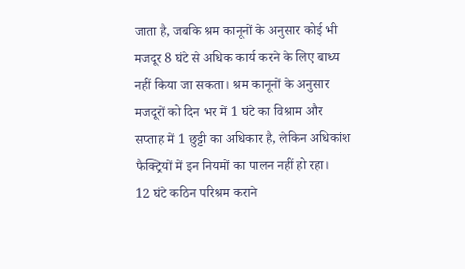जाता है, जबकि श्रम कानूनों के अनुसार कोई भी मजदूर 8 घंटे से अधिक कार्य करने के लिए बाध्य नहीं किया जा सकता। श्रम कानूनों के अनुसार मजदूरों को दिन भर में 1 घंटे का विश्राम और सप्ताह में 1 छुट्टी का अधिकार है, लेकिन अधिकांश फैक्ट्रियों में इन नियमों का पालन नहीं हो रहा।
12 घंटे कठिन परिश्रम कराने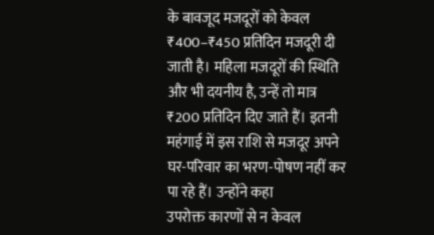के बावजूद मजदूरों को केवल ₹400–₹450 प्रतिदिन मजदूरी दी जाती है। महिला मजदूरों की स्थिति और भी दयनीय है, उन्हें तो मात्र ₹200 प्रतिदिन दिए जाते हैं। इतनी महंगाई में इस राशि से मजदूर अपने घर-परिवार का भरण-पोषण नहीं कर पा रहे हैं। उन्होंने कहा
उपरोक्त कारणों से न केवल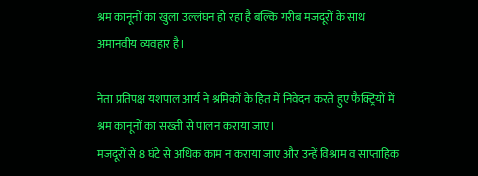श्रम कानूनों का खुला उल्लंघन हो रहा है बल्कि गरीब मजदूरों के साथ अमानवीय व्यवहार है।

नेता प्रतिपक्ष यशपाल आर्य ने श्रमिकों के हित में निवेदन करते हुए फैक्ट्रियों में श्रम कानूनों का सख्ती से पालन कराया जाए।
मजदूरों से 8 घंटे से अधिक काम न कराया जाए और उन्हें विश्राम व साप्ताहिक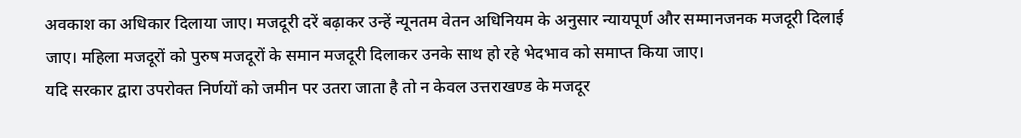अवकाश का अधिकार दिलाया जाए। मजदूरी दरें बढ़ाकर उन्हें न्यूनतम वेतन अधिनियम के अनुसार न्यायपूर्ण और सम्मानजनक मजदूरी दिलाई जाए। महिला मजदूरों को पुरुष मजदूरों के समान मजदूरी दिलाकर उनके साथ हो रहे भेदभाव को समाप्त किया जाए।
यदि सरकार द्वारा उपरोक्त निर्णयों को जमीन पर उतरा जाता है तो न केवल उत्तराखण्ड के मजदूर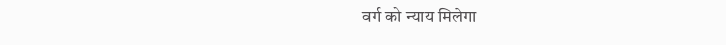वर्ग को न्याय मिलेगा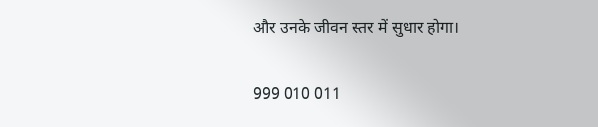और उनके जीवन स्तर में सुधार होगा।

999 010 011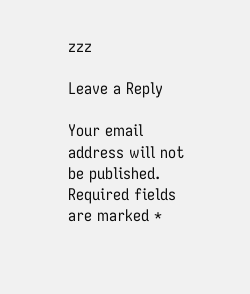zzz

Leave a Reply

Your email address will not be published. Required fields are marked *